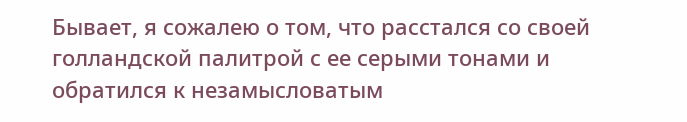Бывает, я сожалею о том, что расстался со своей голландской палитрой с ее серыми тонами и обратился к незамысловатым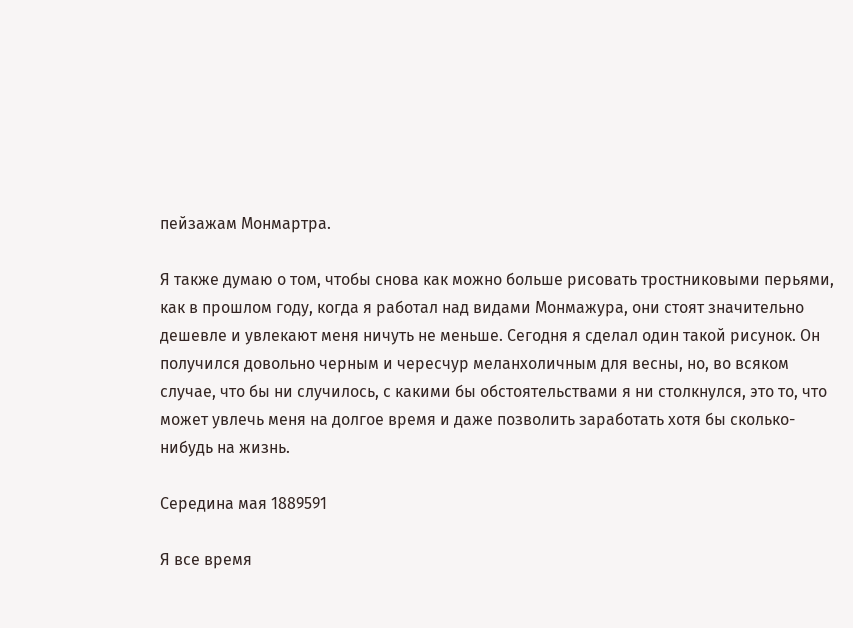пейзажам Монмартра.

Я также думаю о том, чтобы снова как можно больше рисовать тростниковыми перьями, как в прошлом году, когда я работал над видами Монмажура, они стоят значительно дешевле и увлекают меня ничуть не меньше. Сегодня я сделал один такой рисунок. Он получился довольно черным и чересчур меланхоличным для весны, но, во всяком случае, что бы ни случилось, с какими бы обстоятельствами я ни столкнулся, это то, что может увлечь меня на долгое время и даже позволить заработать хотя бы сколько-нибудь на жизнь.

Середина мая 1889591

Я все время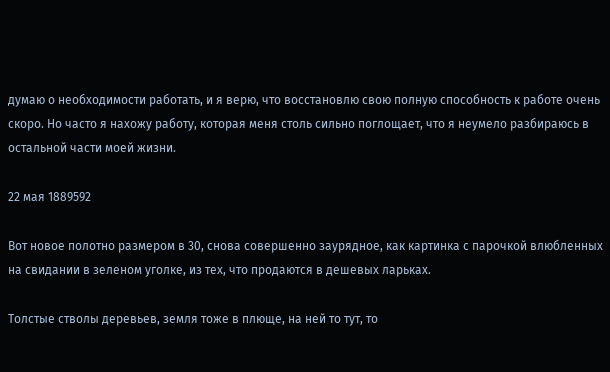думаю о необходимости работать, и я верю, что восстановлю свою полную способность к работе очень скоро. Но часто я нахожу работу, которая меня столь сильно поглощает, что я неумело разбираюсь в остальной части моей жизни.

22 мая 1889592

Вот новое полотно размером в 30, снова совершенно заурядное, как картинка с парочкой влюбленных на свидании в зеленом уголке, из тех, что продаются в дешевых ларьках.

Толстые стволы деревьев, земля тоже в плюще, на ней то тут, то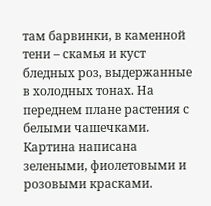там барвинки, в каменной тени – скамья и куст бледных роз, выдержанные в холодных тонах. На переднем плане растения с белыми чашечками. Картина написана зелеными, фиолетовыми и розовыми красками.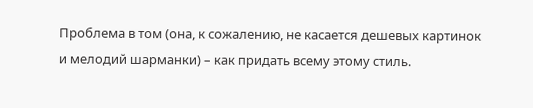Проблема в том (она, к сожалению, не касается дешевых картинок и мелодий шарманки) – как придать всему этому стиль.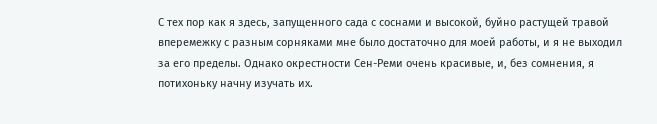С тех пор как я здесь, запущенного сада с соснами и высокой, буйно растущей травой вперемежку с разным сорняками мне было достаточно для моей работы, и я не выходил за его пределы. Однако окрестности Сен-Реми очень красивые, и, без сомнения, я потихоньку начну изучать их.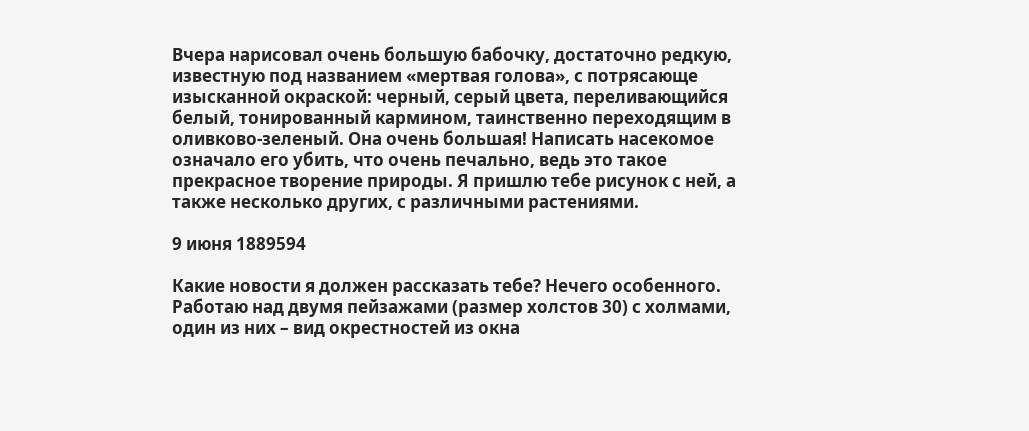Вчера нарисовал очень большую бабочку, достаточно редкую, известную под названием «мертвая голова», с потрясающе изысканной окраской: черный, серый цвета, переливающийся белый, тонированный кармином, таинственно переходящим в оливково-зеленый. Она очень большая! Написать насекомое означало его убить, что очень печально, ведь это такое прекрасное творение природы. Я пришлю тебе рисунок с ней, а также несколько других, с различными растениями.

9 июня 1889594

Какие новости я должен рассказать тебе? Нечего особенного. Работаю над двумя пейзажами (размер холстов 30) с холмами, один из них – вид окрестностей из окна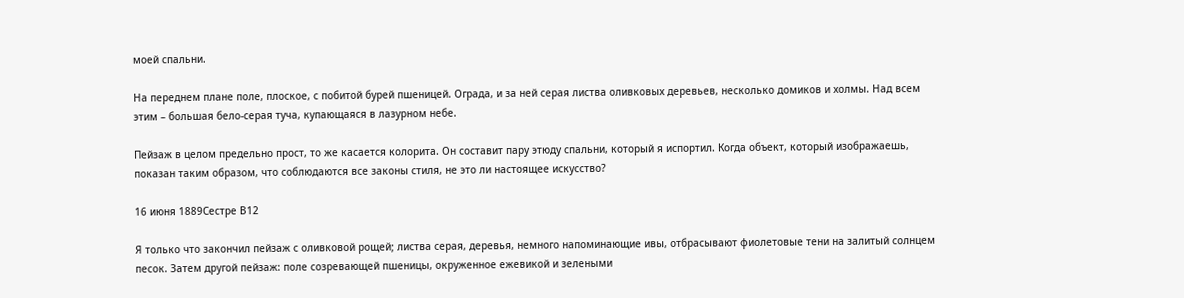моей спальни.

На переднем плане поле, плоское, с побитой бурей пшеницей. Ограда, и за ней серая листва оливковых деревьев, несколько домиков и холмы. Над всем этим – большая бело-серая туча, купающаяся в лазурном небе.

Пейзаж в целом предельно прост, то же касается колорита. Он составит пару этюду спальни, который я испортил. Когда объект, который изображаешь, показан таким образом, что соблюдаются все законы стиля, не это ли настоящее искусство?

16 июня 1889Сестре В12

Я только что закончил пейзаж с оливковой рощей; листва серая, деревья, немного напоминающие ивы, отбрасывают фиолетовые тени на залитый солнцем песок. Затем другой пейзаж: поле созревающей пшеницы, окруженное ежевикой и зелеными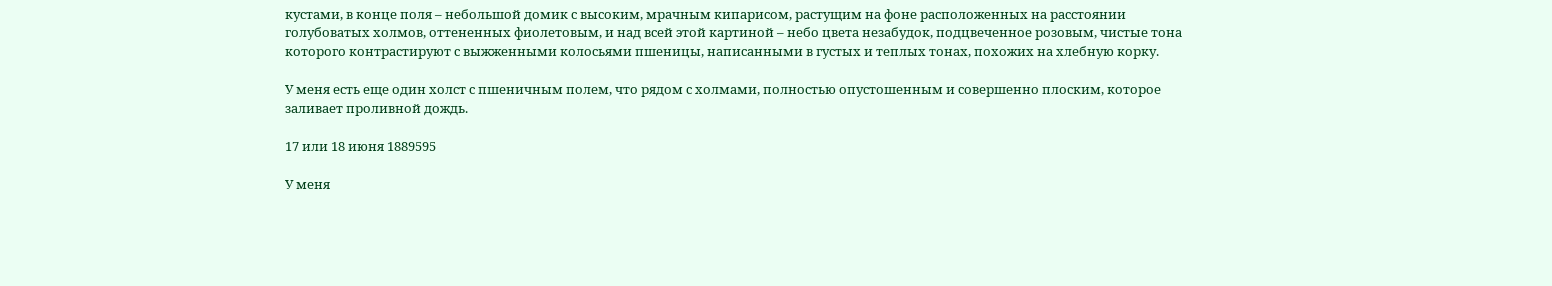кустами, в конце поля – небольшой домик с высоким, мрачным кипарисом, растущим на фоне расположенных на расстоянии голубоватых холмов, оттененных фиолетовым, и над всей этой картиной – небо цвета незабудок, подцвеченное розовым, чистые тона которого контрастируют с выжженными колосьями пшеницы, написанными в густых и теплых тонах, похожих на хлебную корку.

У меня есть еще один холст с пшеничным полем, что рядом с холмами, полностью опустошенным и совершенно плоским, которое заливает проливной дождь.

17 или 18 июня 1889595

У меня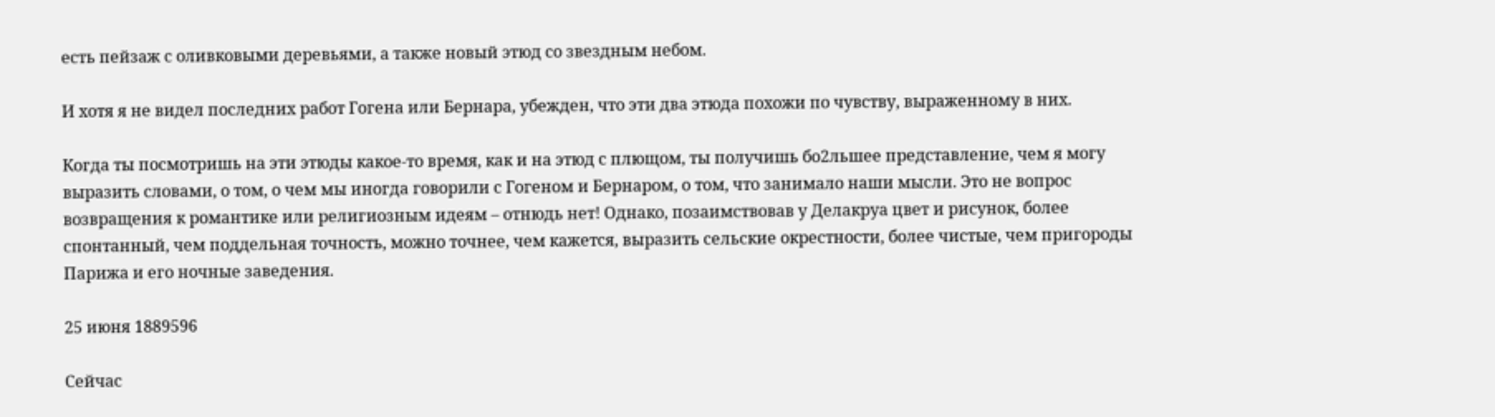есть пейзаж с оливковыми деревьями, а также новый этюд со звездным небом.

И хотя я не видел последних работ Гогена или Бернара, убежден, что эти два этюда похожи по чувству, выраженному в них.

Когда ты посмотришь на эти этюды какое-то время, как и на этюд с плющом, ты получишь бо2льшее представление, чем я могу выразить словами, о том, о чем мы иногда говорили с Гогеном и Бернаром, о том, что занимало наши мысли. Это не вопрос возвращения к романтике или религиозным идеям – отнюдь нет! Однако, позаимствовав у Делакруа цвет и рисунок, более спонтанный, чем поддельная точность, можно точнее, чем кажется, выразить сельские окрестности, более чистые, чем пригороды Парижа и его ночные заведения.

25 июня 1889596

Сейчас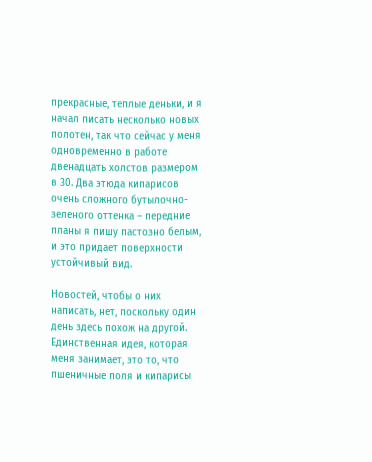прекрасные, теплые деньки, и я начал писать несколько новых полотен, так что сейчас у меня одновременно в работе двенадцать холстов размером в 30. Два этюда кипарисов очень сложного бутылочно-зеленого оттенка – передние планы я пишу пастозно белым, и это придает поверхности устойчивый вид.

Новостей, чтобы о них написать, нет, поскольку один день здесь похож на другой. Единственная идея, которая меня занимает, это то, что пшеничные поля и кипарисы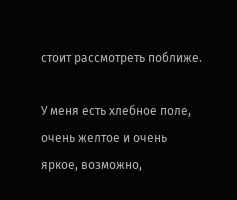стоит рассмотреть поближе.

У меня есть хлебное поле, очень желтое и очень яркое, возможно,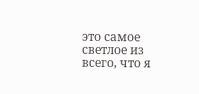это самое светлое из всего, что я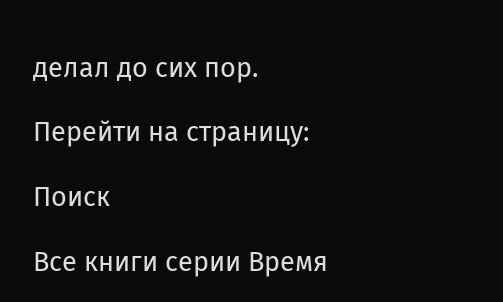делал до сих пор.

Перейти на страницу:

Поиск

Все книги серии Время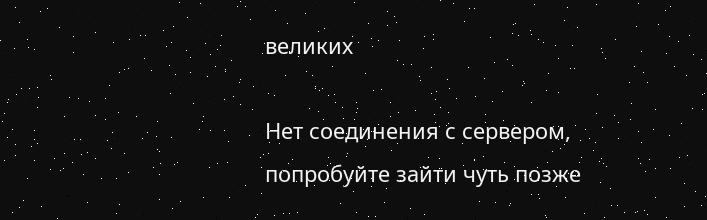великих

Нет соединения с сервером, попробуйте зайти чуть позже